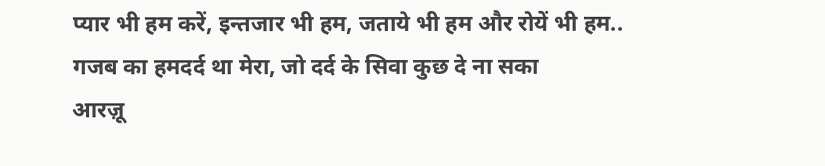प्यार भी हम करें, इन्तजार भी हम, जताये भी हम और रोयें भी हम..
गजब का हमदर्द था मेरा, जो दर्द के सिवा कुछ दे ना सका
आरज़ू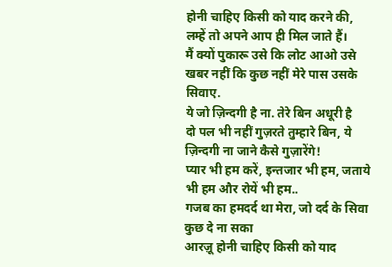होनी चाहिए किसी को याद करने की, लम्हें तो अपने आप ही मिल जाते हैं।
मैं क्यों पुकारू उसे कि लोट आओ उसे खबर नहीं कि कुछ नहीं मेरे पास उसके सिवाए.
ये जो ज़िन्दगी है ना. तेरे बिन अधूरी है
दो पल भी नहीं गुज़रते तुम्हारे बिन, ये ज़िन्दगी ना जाने कैसे गुज़ारेंगे!
प्यार भी हम करें, इन्तजार भी हम, जताये भी हम और रोयें भी हम..
गजब का हमदर्द था मेरा, जो दर्द के सिवा कुछ दे ना सका
आरज़ू होनी चाहिए किसी को याद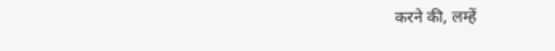करने की, लम्हें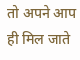तो अपने आप ही मिल जाते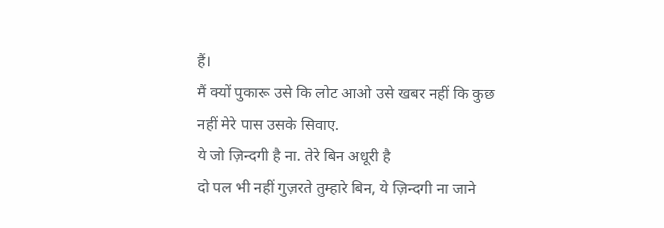हैं।
मैं क्यों पुकारू उसे कि लोट आओ उसे खबर नहीं कि कुछ नहीं मेरे पास उसके सिवाए.
ये जो ज़िन्दगी है ना. तेरे बिन अधूरी है
दो पल भी नहीं गुज़रते तुम्हारे बिन, ये ज़िन्दगी ना जाने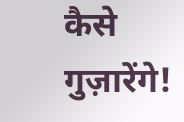कैसे गुज़ारेंगे!